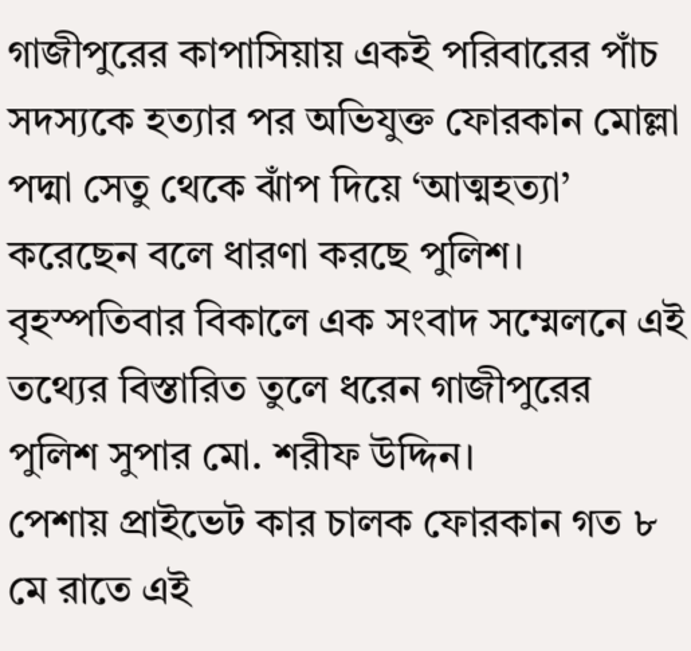গাজীপুরের কাপাসিয়ায় একই পরিবারের পাঁচ সদস্যকে হত্যার পর অভিযুক্ত ফোরকান মোল্লা পদ্মা সেতু থেকে ঝাঁপ দিয়ে ‘আত্মহত্যা’ করেছেন বলে ধারণা করছে পুলিশ।
বৃহস্পতিবার বিকালে এক সংবাদ সম্মেলনে এই তথ্যের বিস্তারিত তুলে ধরেন গাজীপুরের পুলিশ সুপার মো. শরীফ উদ্দিন।
পেশায় প্রাইভেট কার চালক ফোরকান গত ৮ মে রাতে এই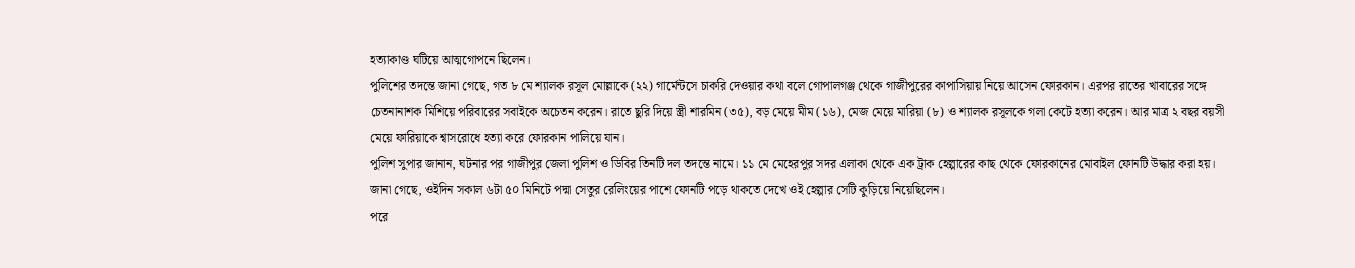হত্যাকাণ্ড ঘটিয়ে আত্মগোপনে ছিলেন।
পুলিশের তদন্তে জানা গেছে, গত ৮ মে শ্যালক রসূল মোল্লাকে (২২) গার্মেন্টসে চাকরি দেওয়ার কথা বলে গোপালগঞ্জ থেকে গাজীপুরের কাপাসিয়ায় নিয়ে আসেন ফোরকান। এরপর রাতের খাবারের সঙ্গে চেতনানাশক মিশিয়ে পরিবারের সবাইকে অচেতন করেন। রাতে ছুরি দিয়ে স্ত্রী শারমিন (৩৫), বড় মেয়ে মীম (১৬), মেজ মেয়ে মারিয়া (৮) ও শ্যালক রসূলকে গলা কেটে হত্যা করেন। আর মাত্র ২ বছর বয়সী মেয়ে ফারিয়াকে শ্বাসরোধে হত্যা করে ফোরকান পালিয়ে যান।
পুলিশ সুপার জানান, ঘটনার পর গাজীপুর জেলা পুলিশ ও ডিবির তিনটি দল তদন্তে নামে। ১১ মে মেহেরপুর সদর এলাকা থেকে এক ট্রাক হেল্পারের কাছ থেকে ফোরকানের মোবাইল ফোনটি উদ্ধার করা হয়।
জানা গেছে, ওইদিন সকাল ৬টা ৫০ মিনিটে পদ্মা সেতুর রেলিংয়ের পাশে ফোনটি পড়ে থাকতে দেখে ওই হেল্পার সেটি কুড়িয়ে নিয়েছিলেন।
পরে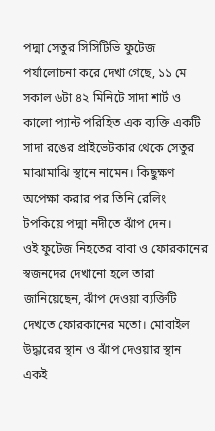পদ্মা সেতুর সিসিটিভি ফুটেজ পর্যালোচনা করে দেখা গেছে, ১১ মে সকাল ৬টা ৪২ মিনিটে সাদা শার্ট ও কালো প্যান্ট পরিহিত এক ব্যক্তি একটি সাদা রঙের প্রাইভেটকার থেকে সেতুর মাঝামাঝি স্থানে নামেন। কিছুক্ষণ অপেক্ষা করার পর তিনি রেলিং টপকিয়ে পদ্মা নদীতে ঝাঁপ দেন।
ওই ফুটেজ নিহতের বাবা ও ফোরকানের স্বজনদের দেখানো হলে তারা জানিয়েছেন, ঝাঁপ দেওয়া ব্যক্তিটি দেখতে ফোরকানের মতো। মোবাইল উদ্ধারের স্থান ও ঝাঁপ দেওয়ার স্থান একই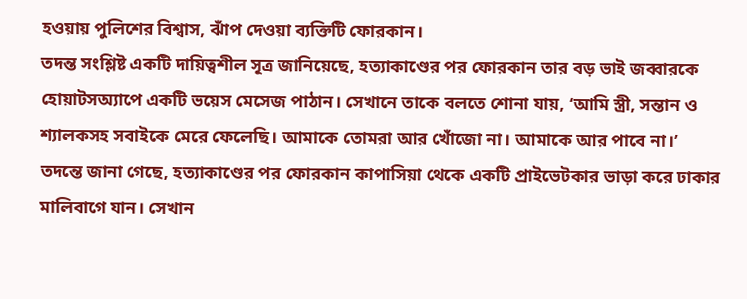হওয়ায় পুলিশের বিশ্বাস, ঝাঁপ দেওয়া ব্যক্তিটি ফোরকান।
তদন্ত সংশ্লিষ্ট একটি দায়িত্বশীল সূত্র জানিয়েছে, হত্যাকাণ্ডের পর ফোরকান তার বড় ভাই জব্বারকে হোয়াটসঅ্যাপে একটি ভয়েস মেসেজ পাঠান। সেখানে তাকে বলতে শোনা যায়, ‘আমি স্ত্রী, সন্তান ও শ্যালকসহ সবাইকে মেরে ফেলেছি। আমাকে তোমরা আর খোঁজো না। আমাকে আর পাবে না।’
তদন্তে জানা গেছে, হত্যাকাণ্ডের পর ফোরকান কাপাসিয়া থেকে একটি প্রাইভেটকার ভাড়া করে ঢাকার মালিবাগে যান। সেখান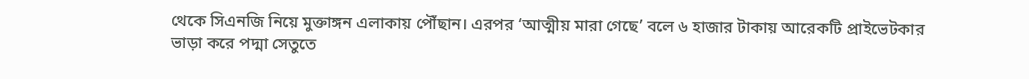থেকে সিএনজি নিয়ে মুক্তাঙ্গন এলাকায় পৌঁছান। এরপর ‘আত্মীয় মারা গেছে’ বলে ৬ হাজার টাকায় আরেকটি প্রাইভেটকার ভাড়া করে পদ্মা সেতুতে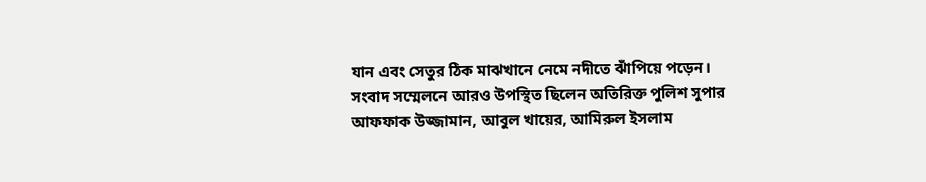যান এবং সেতুর ঠিক মাঝখানে নেমে নদীতে ঝাঁপিয়ে পড়েন।
সংবাদ সম্মেলনে আরও উপস্থিত ছিলেন অতিরিক্ত পুলিশ সুপার আফফাক উজ্জামান, আবুল খায়ের, আমিরুল ইসলাম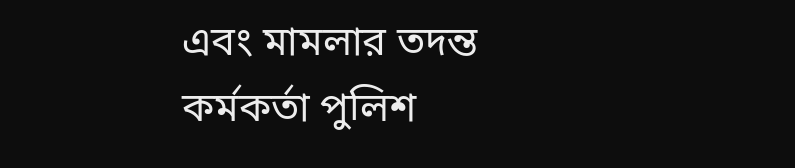এবং মামলার তদন্ত কর্মকর্তা পুলিশ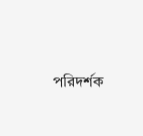পরিদর্শক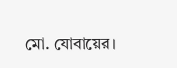মো. যোবায়ের।